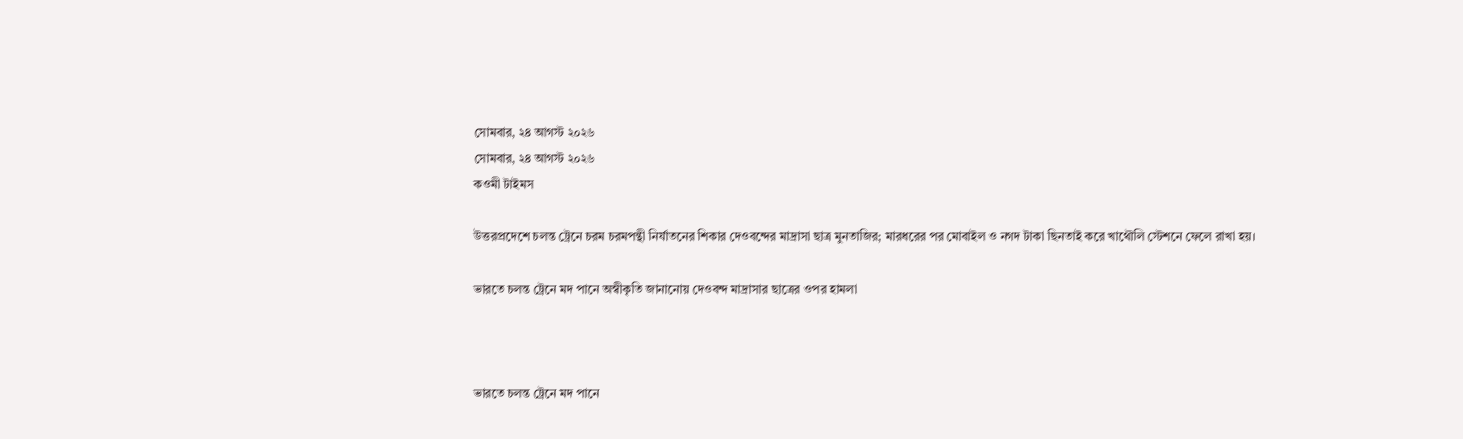সোমবার, ২৪ আগস্ট ২০২৬
সোমবার, ২৪ আগস্ট ২০২৬
কওমী টাইমস

উত্তরপ্রদেশে চলন্ত ট্রেনে চরম চরমপন্থী নির্যাতনের শিকার দেওবন্দের মাদ্রাসা ছাত্র মুনতাজির; মারধরের পর মোবাইল ও নগদ টাকা ছিনতাই করে খাথৌলি স্টেশনে ফেলে রাখা হয়।

ভারতে চলন্ত ট্রেনে মদ পানে অস্বীকৃতি জানানোয় দেওবন্দ মাদ্রাসার ছাত্রের ওপর হামলা



ভারতে চলন্ত ট্রেনে মদ পানে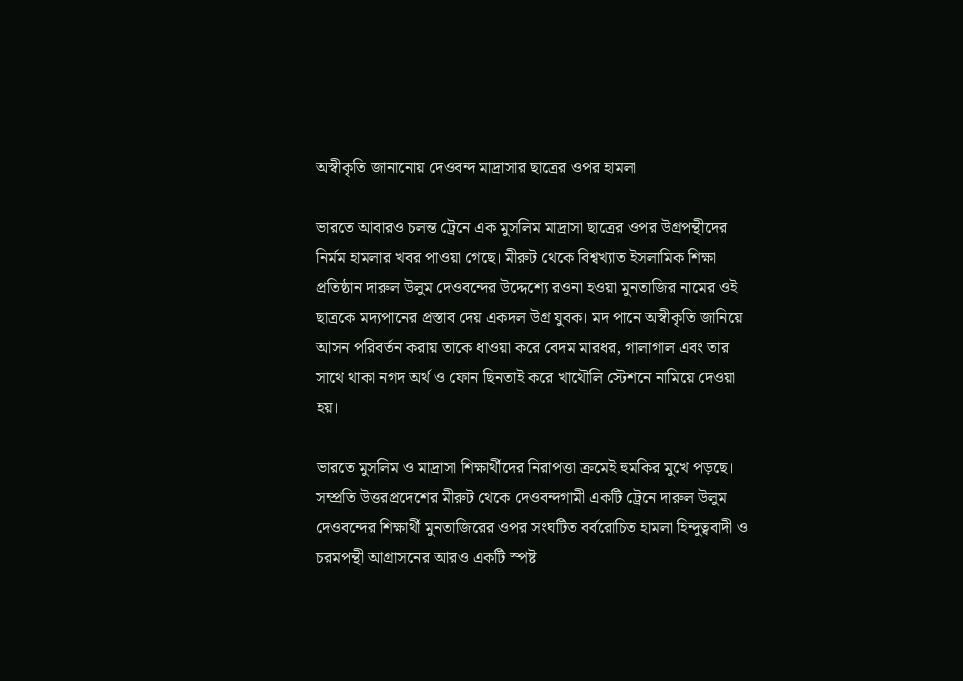অস্বীকৃতি জানানোয় দেওবন্দ মাদ্রাসার ছাত্রের ওপর হামলা

ভারতে আবারও চলন্ত ট্রেনে এক মুসলিম মাদ্রাসা ছাত্রের ওপর উগ্রপন্থীদের নির্মম হামলার খবর পাওয়া গেছে। মীরুট থেকে বিশ্বখ্যাত ইসলামিক শিক্ষা প্রতিষ্ঠান দারুল উলুম দেওবন্দের উদ্দেশ্যে রওনা হওয়া মুনতাজির নামের ওই ছাত্রকে মদ্যপানের প্রস্তাব দেয় একদল উগ্র যুবক। মদ পানে অস্বীকৃতি জানিয়ে আসন পরিবর্তন করায় তাকে ধাওয়া করে বেদম মারধর, গালাগাল এবং তার সাথে থাকা নগদ অর্থ ও ফোন ছিনতাই করে খাথৌলি স্টেশনে নামিয়ে দেওয়া হয়।

ভারতে মুসলিম ও মাদ্রাসা শিক্ষার্থীদের নিরাপত্তা ক্রমেই হুমকির মুখে পড়ছে। সম্প্রতি উত্তরপ্রদেশের মীরুট থেকে দেওবন্দগামী একটি ট্রেনে দারুল উলুম দেওবন্দের শিক্ষার্থী মুনতাজিরের ওপর সংঘটিত বর্বরোচিত হামলা হিন্দুত্ববাদী ও চরমপন্থী আগ্রাসনের আরও একটি স্পষ্ট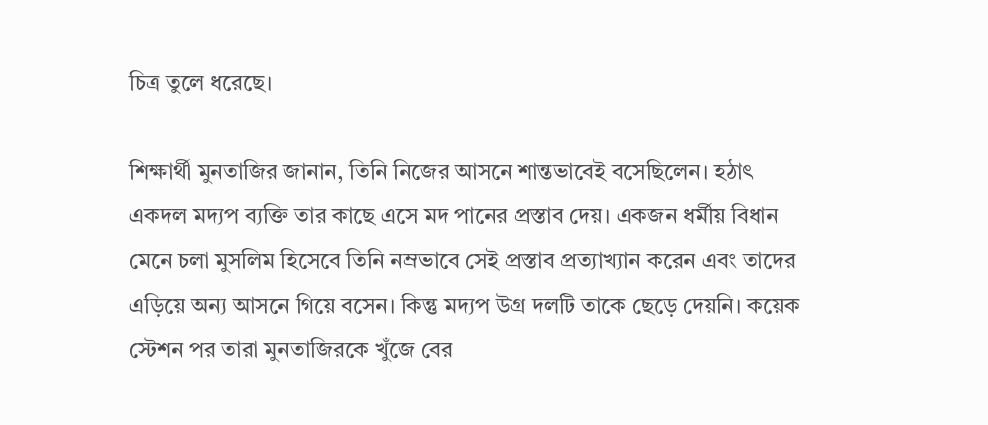চিত্র তুলে ধরেছে।

শিক্ষার্থী মুনতাজির জানান, তিনি নিজের আসনে শান্তভাবেই বসেছিলেন। হঠাৎ একদল মদ্যপ ব্যক্তি তার কাছে এসে মদ পানের প্রস্তাব দেয়। একজন ধর্মীয় বিধান মেনে চলা মুসলিম হিসেবে তিনি নম্রভাবে সেই প্রস্তাব প্রত্যাখ্যান করেন এবং তাদের এড়িয়ে অন্য আসনে গিয়ে বসেন। কিন্তু মদ্যপ উগ্র দলটি তাকে ছেড়ে দেয়নি। কয়েক স্টেশন পর তারা মুনতাজিরকে খুঁজে বের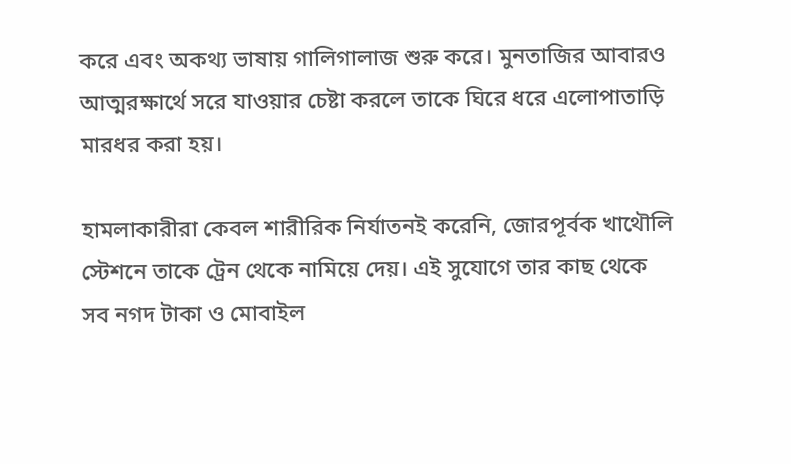করে এবং অকথ্য ভাষায় গালিগালাজ শুরু করে। মুনতাজির আবারও আত্মরক্ষার্থে সরে যাওয়ার চেষ্টা করলে তাকে ঘিরে ধরে এলোপাতাড়ি মারধর করা হয়।

হামলাকারীরা কেবল শারীরিক নির্যাতনই করেনি, জোরপূর্বক খাথৌলি স্টেশনে তাকে ট্রেন থেকে নামিয়ে দেয়। এই সুযোগে তার কাছ থেকে সব নগদ টাকা ও মোবাইল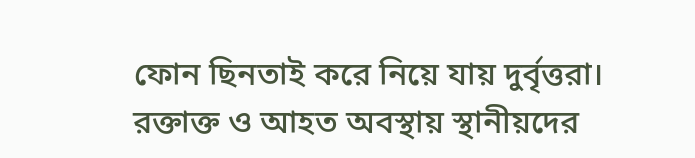ফোন ছিনতাই করে নিয়ে যায় দুর্বৃত্তরা। রক্তাক্ত ও আহত অবস্থায় স্থানীয়দের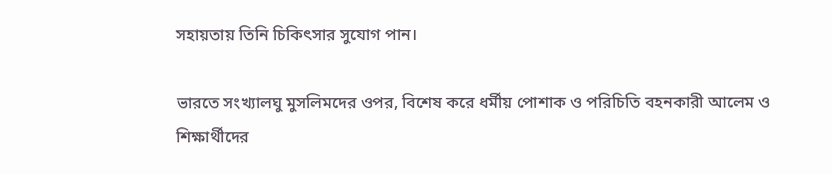সহায়তায় তিনি চিকিৎসার সুযোগ পান।

ভারতে সংখ্যালঘু মুসলিমদের ওপর, বিশেষ করে ধর্মীয় পোশাক ও পরিচিতি বহনকারী আলেম ও শিক্ষার্থীদের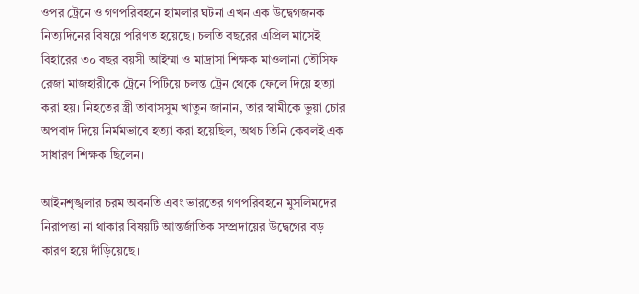ওপর ট্রেনে ও গণপরিবহনে হামলার ঘটনা এখন এক উদ্বেগজনক নিত্যদিনের বিষয়ে পরিণত হয়েছে। চলতি বছরের এপ্রিল মাসেই বিহারের ৩০ বছর বয়সী আইম্মা ও মাদ্রাসা শিক্ষক মাওলানা তৌসিফ রেজা মাজহারীকে ট্রেনে পিটিয়ে চলন্ত ট্রেন থেকে ফেলে দিয়ে হত্যা করা হয়। নিহতের স্ত্রী তাবাসসুম খাতুন জানান, তার স্বামীকে ভুয়া চোর অপবাদ দিয়ে নির্মমভাবে হত্যা করা হয়েছিল, অথচ তিনি কেবলই এক সাধারণ শিক্ষক ছিলেন।

আইনশৃঙ্খলার চরম অবনতি এবং ভারতের গণপরিবহনে মুসলিমদের নিরাপত্তা না থাকার বিষয়টি আন্তর্জাতিক সম্প্রদায়ের উদ্বেগের বড় কারণ হয়ে দাঁড়িয়েছে।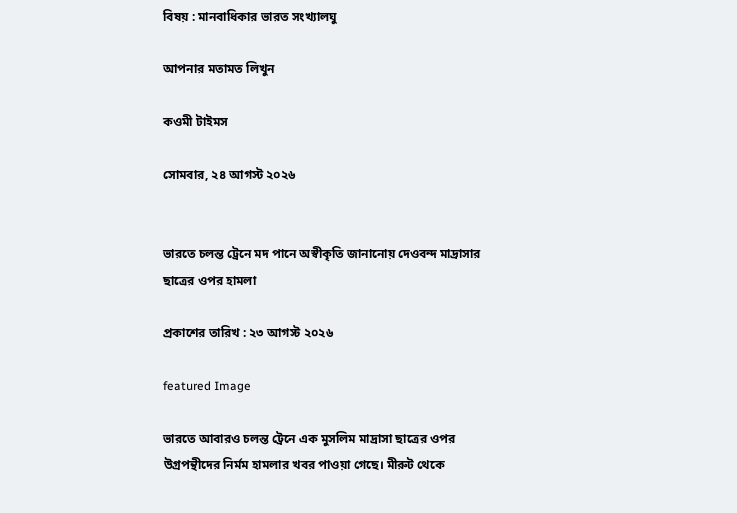বিষয় : মানবাধিকার ভারত সংখ্যালঘু

আপনার মতামত লিখুন

কওমী টাইমস

সোমবার, ২৪ আগস্ট ২০২৬


ভারতে চলন্ত ট্রেনে মদ পানে অস্বীকৃতি জানানোয় দেওবন্দ মাদ্রাসার ছাত্রের ওপর হামলা

প্রকাশের তারিখ : ২৩ আগস্ট ২০২৬

featured Image

ভারতে আবারও চলন্ত ট্রেনে এক মুসলিম মাদ্রাসা ছাত্রের ওপর উগ্রপন্থীদের নির্মম হামলার খবর পাওয়া গেছে। মীরুট থেকে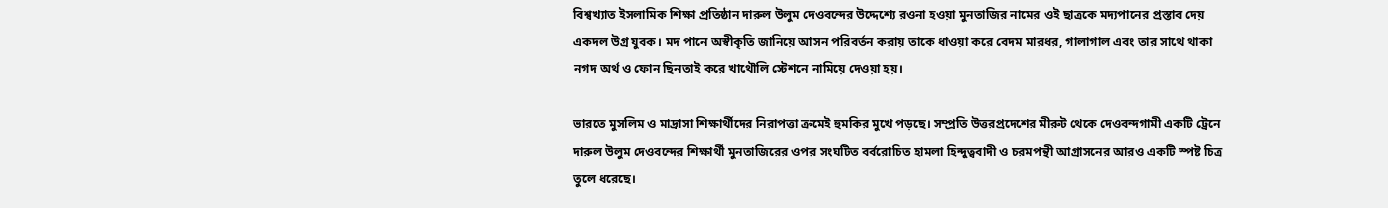বিশ্বখ্যাত ইসলামিক শিক্ষা প্রতিষ্ঠান দারুল উলুম দেওবন্দের উদ্দেশ্যে রওনা হওয়া মুনতাজির নামের ওই ছাত্রকে মদ্যপানের প্রস্তাব দেয় একদল উগ্র যুবক। মদ পানে অস্বীকৃতি জানিয়ে আসন পরিবর্তন করায় তাকে ধাওয়া করে বেদম মারধর, গালাগাল এবং তার সাথে থাকা নগদ অর্থ ও ফোন ছিনতাই করে খাথৌলি স্টেশনে নামিয়ে দেওয়া হয়।

ভারতে মুসলিম ও মাদ্রাসা শিক্ষার্থীদের নিরাপত্তা ক্রমেই হুমকির মুখে পড়ছে। সম্প্রতি উত্তরপ্রদেশের মীরুট থেকে দেওবন্দগামী একটি ট্রেনে দারুল উলুম দেওবন্দের শিক্ষার্থী মুনতাজিরের ওপর সংঘটিত বর্বরোচিত হামলা হিন্দুত্ববাদী ও চরমপন্থী আগ্রাসনের আরও একটি স্পষ্ট চিত্র তুলে ধরেছে।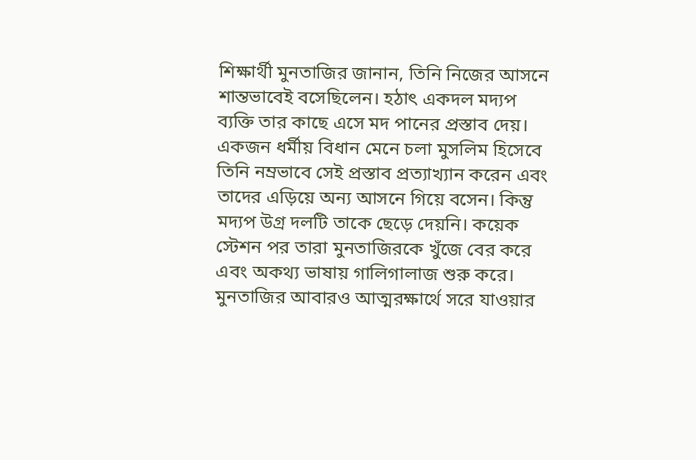শিক্ষার্থী মুনতাজির জানান, তিনি নিজের আসনে শান্তভাবেই বসেছিলেন। হঠাৎ একদল মদ্যপ ব্যক্তি তার কাছে এসে মদ পানের প্রস্তাব দেয়। একজন ধর্মীয় বিধান মেনে চলা মুসলিম হিসেবে তিনি নম্রভাবে সেই প্রস্তাব প্রত্যাখ্যান করেন এবং তাদের এড়িয়ে অন্য আসনে গিয়ে বসেন। কিন্তু মদ্যপ উগ্র দলটি তাকে ছেড়ে দেয়নি। কয়েক স্টেশন পর তারা মুনতাজিরকে খুঁজে বের করে এবং অকথ্য ভাষায় গালিগালাজ শুরু করে। মুনতাজির আবারও আত্মরক্ষার্থে সরে যাওয়ার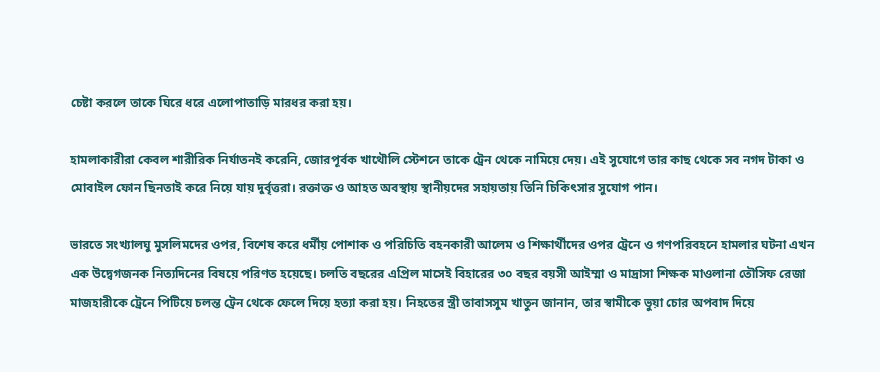চেষ্টা করলে তাকে ঘিরে ধরে এলোপাতাড়ি মারধর করা হয়।

হামলাকারীরা কেবল শারীরিক নির্যাতনই করেনি, জোরপূর্বক খাথৌলি স্টেশনে তাকে ট্রেন থেকে নামিয়ে দেয়। এই সুযোগে তার কাছ থেকে সব নগদ টাকা ও মোবাইল ফোন ছিনতাই করে নিয়ে যায় দুর্বৃত্তরা। রক্তাক্ত ও আহত অবস্থায় স্থানীয়দের সহায়তায় তিনি চিকিৎসার সুযোগ পান।

ভারতে সংখ্যালঘু মুসলিমদের ওপর, বিশেষ করে ধর্মীয় পোশাক ও পরিচিতি বহনকারী আলেম ও শিক্ষার্থীদের ওপর ট্রেনে ও গণপরিবহনে হামলার ঘটনা এখন এক উদ্বেগজনক নিত্যদিনের বিষয়ে পরিণত হয়েছে। চলতি বছরের এপ্রিল মাসেই বিহারের ৩০ বছর বয়সী আইম্মা ও মাদ্রাসা শিক্ষক মাওলানা তৌসিফ রেজা মাজহারীকে ট্রেনে পিটিয়ে চলন্ত ট্রেন থেকে ফেলে দিয়ে হত্যা করা হয়। নিহতের স্ত্রী তাবাসসুম খাতুন জানান, তার স্বামীকে ভুয়া চোর অপবাদ দিয়ে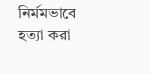নির্মমভাবে হত্যা করা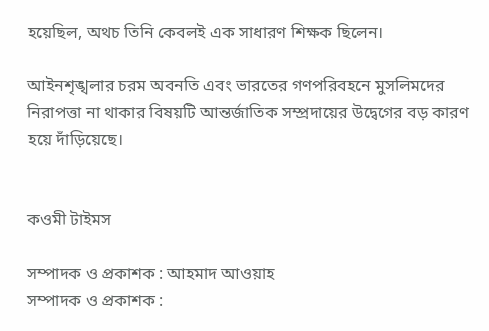হয়েছিল, অথচ তিনি কেবলই এক সাধারণ শিক্ষক ছিলেন।

আইনশৃঙ্খলার চরম অবনতি এবং ভারতের গণপরিবহনে মুসলিমদের নিরাপত্তা না থাকার বিষয়টি আন্তর্জাতিক সম্প্রদায়ের উদ্বেগের বড় কারণ হয়ে দাঁড়িয়েছে।


কওমী টাইমস

সম্পাদক ও প্রকাশক : আহমাদ আওয়াহ
সম্পাদক ও প্রকাশক :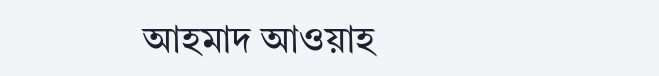আহমাদ আওয়াহ